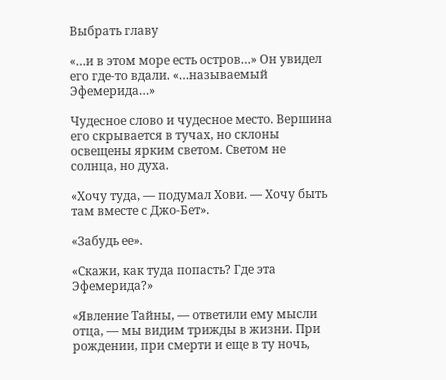Выбрать главу

«…и в этом море есть остров…» Он увидел его где-то вдали. «…называемый Эфемерида…»

Чудесное слово и чудесное место. Вершина его скрывается в тучах, но склоны освещены ярким светом. Светом не солнца, но духа.

«Хочу туда, — подумал Хови. — Хочу быть там вместе с Джо-Бет».

«Забудь ее».

«Скажи, как туда попасть? Где эта Эфемерида?»

«Явление Тайны, — ответили ему мысли отца, — мы видим трижды в жизни. При рождении, при смерти и еще в ту ночь,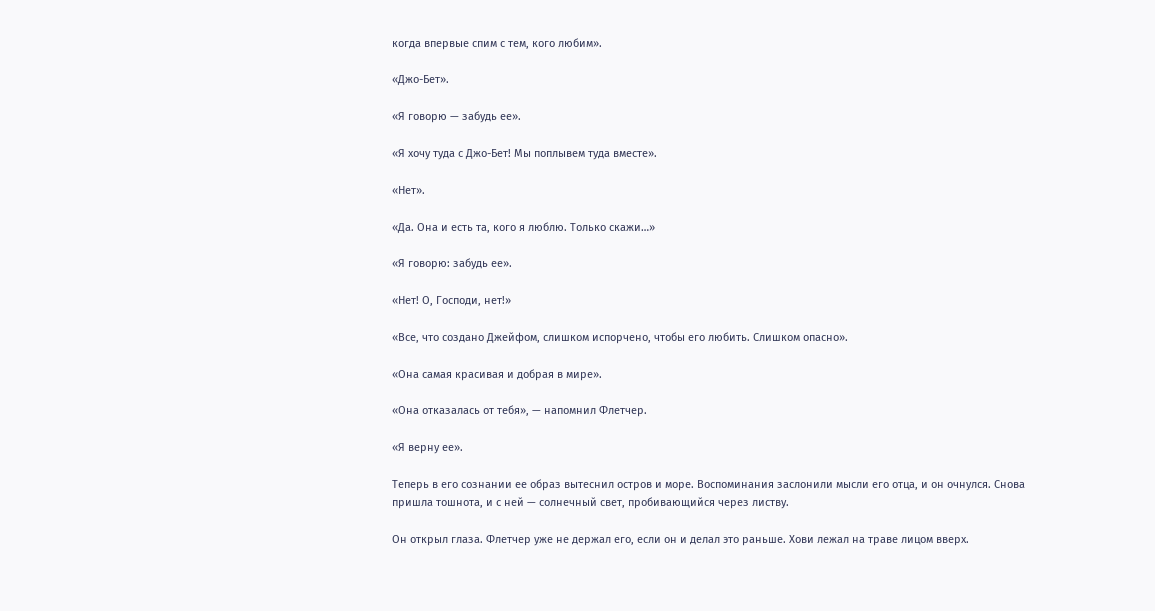когда впервые спим с тем, кого любим».

«Джо-Бет».

«Я говорю — забудь ее».

«Я хочу туда с Джо-Бет! Мы поплывем туда вместе».

«Нет».

«Да. Она и есть та, кого я люблю. Только скажи…»

«Я говорю: забудь ее».

«Нет! О, Господи, нет!»

«Все, что создано Джейфом, слишком испорчено, чтобы его любить. Слишком опасно».

«Она самая красивая и добрая в мире».

«Она отказалась от тебя», — напомнил Флетчер.

«Я верну ее».

Теперь в его сознании ее образ вытеснил остров и море. Воспоминания заслонили мысли его отца, и он очнулся. Снова пришла тошнота, и с ней — солнечный свет, пробивающийся через листву.

Он открыл глаза. Флетчер уже не держал его, если он и делал это раньше. Хови лежал на траве лицом вверх.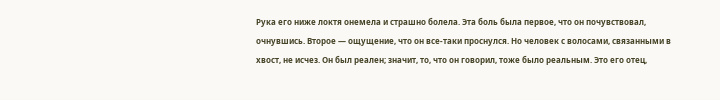Рука его ниже локтя онемела и страшно болела. Эта боль была первое, что он почувствовал, очнувшись. Второе — ощущение, что он все-таки проснулся. Но человек с волосами, связанными в хвост, не исчез. Он был реален; значит, то, что он говорил, тоже было реальным. Это его отец,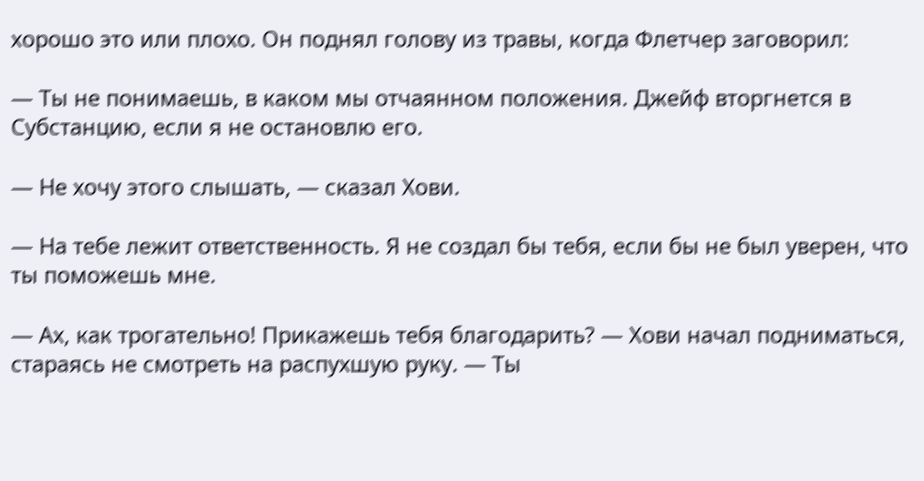хорошо это или плохо. Он поднял голову из травы, когда Флетчер заговорил:

— Ты не понимаешь, в каком мы отчаянном положения. Джейф вторгнется в Субстанцию, если я не остановлю его.

— Не хочу этого слышать, — сказал Хови.

— На тебе лежит ответственность. Я не создал бы тебя, если бы не был уверен, что ты поможешь мне.

— Ах, как трогательно! Прикажешь тебя благодарить? — Хови начал подниматься, стараясь не смотреть на распухшую руку. — Ты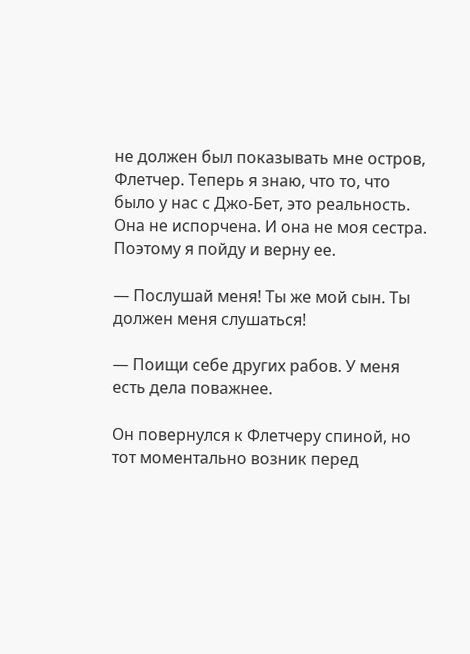не должен был показывать мне остров, Флетчер. Теперь я знаю, что то, что было у нас с Джо-Бет, это реальность. Она не испорчена. И она не моя сестра. Поэтому я пойду и верну ее.

— Послушай меня! Ты же мой сын. Ты должен меня слушаться!

— Поищи себе других рабов. У меня есть дела поважнее.

Он повернулся к Флетчеру спиной, но тот моментально возник перед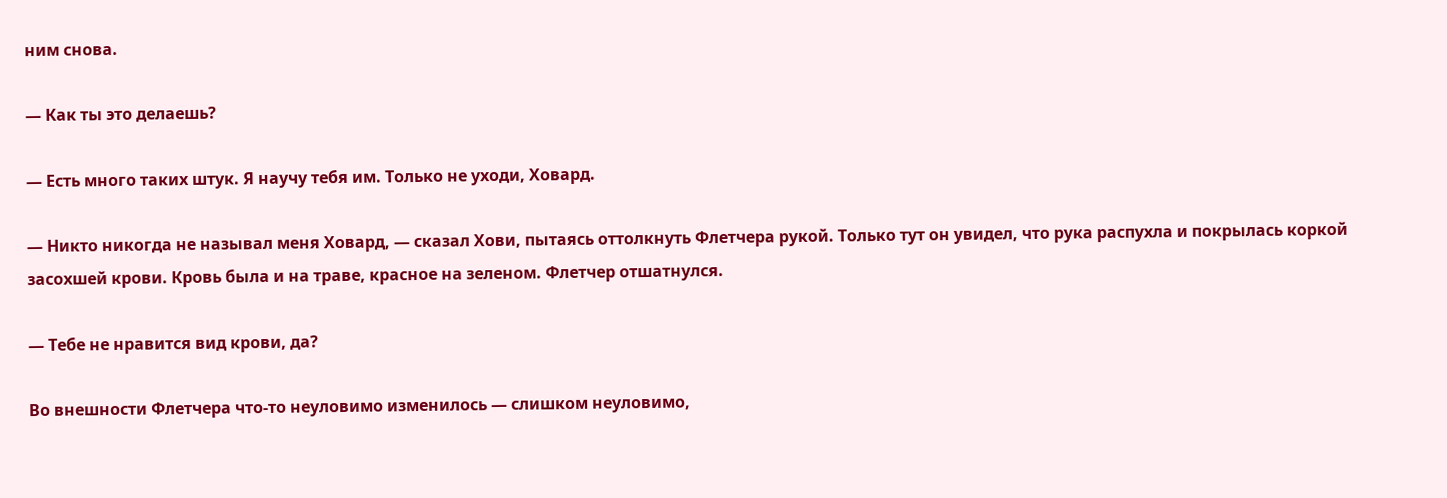ним снова.

— Как ты это делаешь?

— Есть много таких штук. Я научу тебя им. Только не уходи, Ховард.

— Никто никогда не называл меня Ховард, — сказал Хови, пытаясь оттолкнуть Флетчера рукой. Только тут он увидел, что рука распухла и покрылась коркой засохшей крови. Кровь была и на траве, красное на зеленом. Флетчер отшатнулся.

— Тебе не нравится вид крови, да?

Во внешности Флетчера что-то неуловимо изменилось — слишком неуловимо,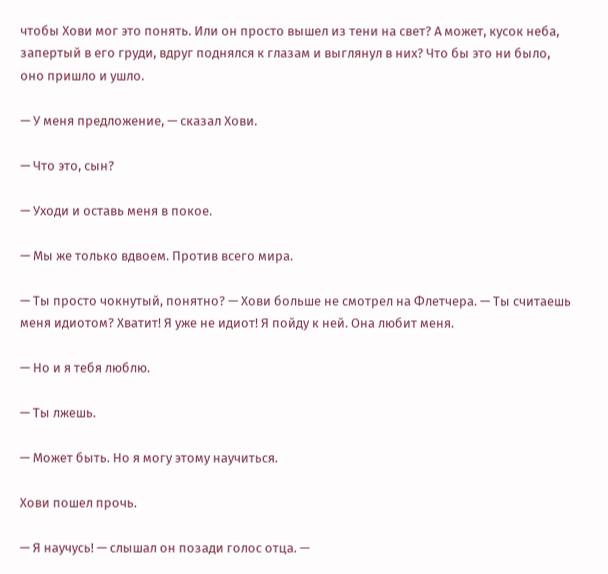чтобы Хови мог это понять. Или он просто вышел из тени на свет? А может, кусок неба, запертый в его груди, вдруг поднялся к глазам и выглянул в них? Что бы это ни было, оно пришло и ушло.

— У меня предложение, — сказал Хови.

— Что это, сын?

— Уходи и оставь меня в покое.

— Мы же только вдвоем. Против всего мира.

— Ты просто чокнутый, понятно? — Хови больше не смотрел на Флетчера. — Ты считаешь меня идиотом? Хватит! Я уже не идиот! Я пойду к ней. Она любит меня.

— Но и я тебя люблю.

— Ты лжешь.

— Может быть. Но я могу этому научиться.

Хови пошел прочь.

— Я научусь! — слышал он позади голос отца. —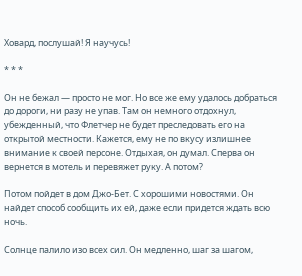Ховард, послушай! Я научусь!

* * *

Он не бежал — просто не мог. Но все же ему удалось добраться до дороги, ни разу не упав. Там он немного отдохнул, убежденный, что Флетчер не будет преследовать его на открытой местности. Кажется, ему не по вкусу излишнее внимание к своей персоне. Отдыхая, он думал. Сперва он вернется в мотель и перевяжет руку. А потом?

Потом пойдет в дом Джо-Бет. С хорошими новостями. Он найдет способ сообщить их ей, даже если придется ждать всю ночь.

Солнце палило изо всех сил. Он медленно, шаг за шагом,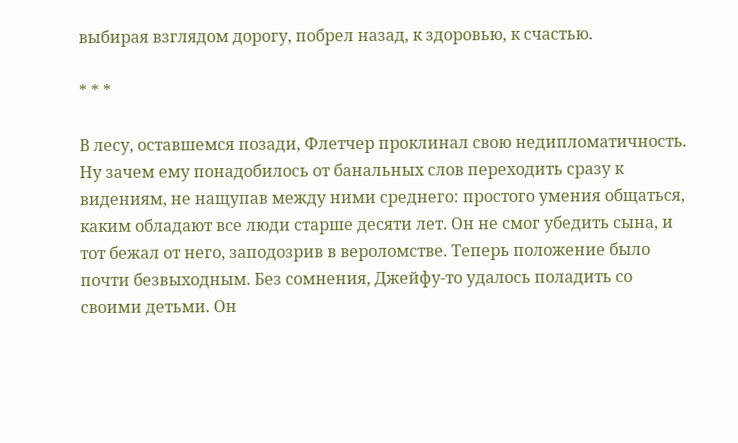выбирая взглядом дорогу, побрел назад, к здоровью, к счастью.

* * *

В лесу, оставшемся позади, Флетчер проклинал свою недипломатичность. Ну зачем ему понадобилось от банальных слов переходить сразу к видениям, не нащупав между ними среднего: простого умения общаться, каким обладают все люди старше десяти лет. Он не смог убедить сына, и тот бежал от него, заподозрив в вероломстве. Теперь положение было почти безвыходным. Без сомнения, Джейфу-то удалось поладить со своими детьми. Он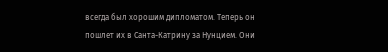всегда был хорошим дипломатом. Теперь он пошлет их в Санта-Катрину за Нунцием. Они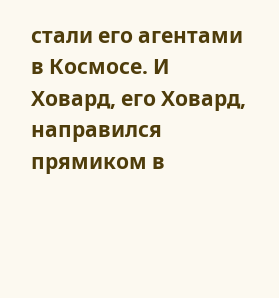стали его агентами в Космосе. И Ховард, его Ховард, направился прямиком в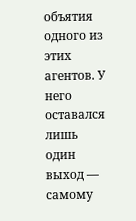объятия одного из этих агентов. У него оставался лишь один выход — самому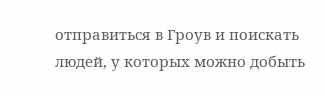отправиться в Гроув и поискать людей, у которых можно добыть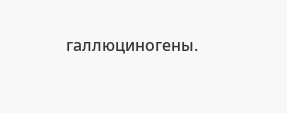галлюциногены.